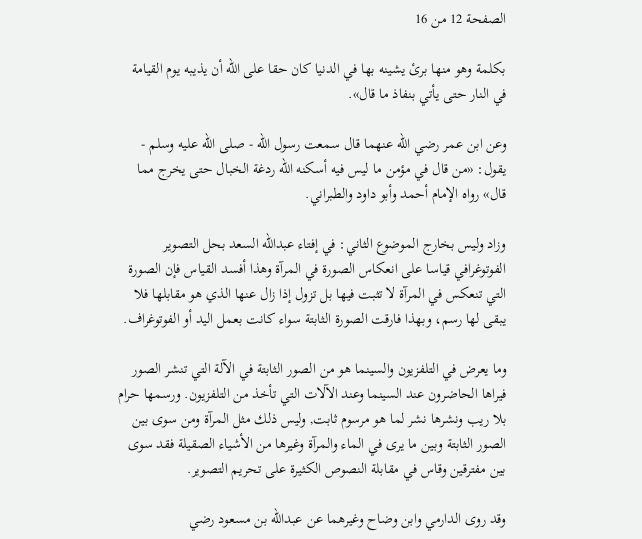الصفحة 12 من 16

بكلمة وهو منها برئ يشينه بها في الدنيا كان حقا على الله أن يذيبه يوم القيامة في النار حتى يأتي بنفاذ ما قال».

وعن ابن عمر رضي الله عنهما قال سمعت رسول الله - صلى الله عليه وسلم - يقول: «من قال في مؤمن ما ليس فيه أسكنه الله ردغة الخبال حتى يخرج مما قال» رواه الإمام أحمد وأبو داود والطبراني.

وزاد وليس بخارج الموضوع الثاني: في إفتاء عبدالله السعد بحل التصوير الفوتوغرافي قياسا على انعكاس الصورة في المرآة وهذا أفسد القياس فإن الصورة التي تنعكس في المرآة لا تثبت فيها بل تزول إذا زال عنها الذي هو مقابلها فلا يبقى لها رسم، وبهذا فارقت الصورة الثابتة سواء كانت بعمل اليد أو الفوتوغراف.

وما يعرض في التلفزيون والسينما هو من الصور الثابتة في الآلة التي تنشر الصور فيراها الحاضرون عند السينما وعند الآلات التي تأخذ من التلفزيون. ورسمها حرام بلا ريب ونشرها نشر لما هو مرسوم ثابت, وليس ذلك مثل المرآة ومن سوى بين الصور الثابتة وبين ما يرى في الماء والمرآة وغيرها من الأشياء الصقيلة فقد سوى بين مفترقين وقاس في مقابلة النصوص الكثيرة على تحريم التصوير.

وقد روى الدارمي وابن وضاح وغيرهما عن عبدالله بن مسعود رضي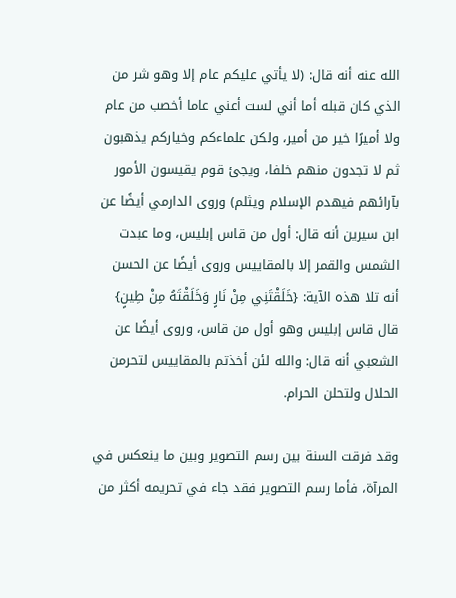الله عنه أنه قال: (لا يأتي عليكم عام إلا وهو شر من الذي كان قبله أما أني لست أعني عاما أخصب من عام ولا أميرًا خير من أمير، ولكن علماءكم وخياركم يذهبون ثم لا تجدون منهم خلفا، ويجئ قوم يقيسون الأمور بآرائهم فيهدم الإسلام ويثلم) وروى الدارمي أيضًا عن ابن سيرين أنه قال: أول من قاس إبليس، وما عبدت الشمس والقمر إلا بالمقاييس وروى أيضًا عن الحسن أنه تلا هذه الآية: {خَلَقْتَنِي مِنْ نَارٍ وَخَلَقْتَهُ مِنْ طِينٍ} قال قاس إبليس وهو أول من قاس، وروى أيضًا عن الشعبي أنه قال: والله لئن أخذتم بالمقاييس لتحرمن الحلال ولتحلن الحرام.

وقد فرقت السنة بين رسم التصوير وبين ما ينعكس في المرآة، فأما رسم التصوير فقد جاء في تحريمه أكثر من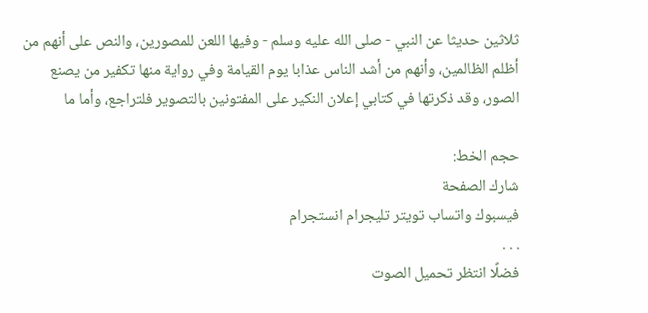ثلاثين حديثا عن النبي - صلى الله عليه وسلم - وفيها اللعن للمصورين، والنص على أنهم من أظلم الظالمين، وأنهم من أشد الناس عذابا يوم القيامة وفي رواية منها تكفير من يصنع الصور، وقد ذكرتها في كتابي إعلان النكير على المفتونين بالتصوير فلتراجع، وأما ما

حجم الخط:
شارك الصفحة
فيسبوك واتساب تويتر تليجرام انستجرام
. . .
فضلًا انتظر تحميل الصوت